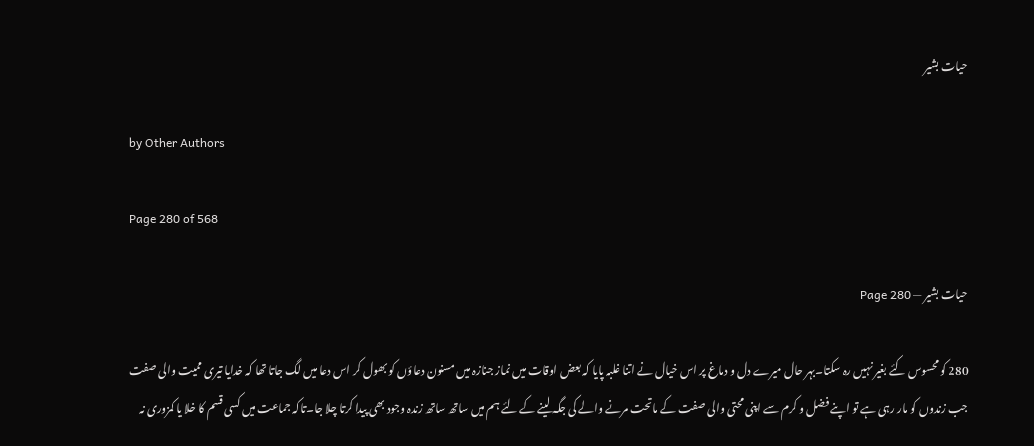حیات بشیر

by Other Authors

Page 280 of 568

حیات بشیر — Page 280

280 کو محسوس کئے بغیر نہیں رہ سکتا۔بہر حال میرے دل و دماغ پر اس خیال نے اتنا غلبہ پایا کہ بعض اوقات میں نماز جنازہ میں مسنون دعاؤں کو بھول کر اس دعا میں لگ جاتا تھا کہ خدایا تیری ممیت والی صفت جب زندوں کو مار رہی ہے تو اپنے فضل و کرم سے اپنی محتی والی صفت کے ماتحت مرنے والے کی جگہ لینے کے لئے ہم میں ساتھ ساتھ زندہ وجود بھی پیدا کرتا چلا جا۔تاکہ جماعت میں کسی قسم کا خلا یا کمزوری نہ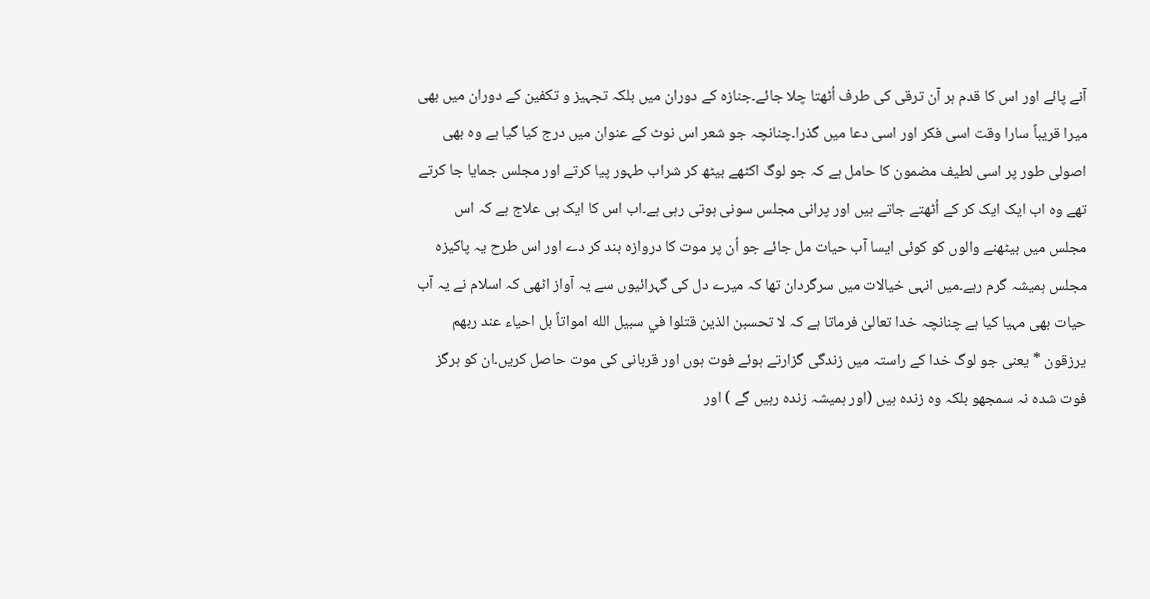آنے پائے اور اس کا قدم ہر آن ترقی کی طرف اُٹھتا چلا جائے۔جنازہ کے دوران میں بلکہ تجہیز و تکفین کے دوران میں بھی میرا قریباً سارا وقت اسی فکر اور اسی دعا میں گذرا۔چنانچہ جو شعر اس نوٹ کے عنوان میں درج کیا گیا ہے وہ بھی اصولی طور پر اسی لطیف مضمون کا حامل ہے کہ جو لوگ اکٹھے بیٹھ کر شراب طہور پیا کرتے اور مجلس جمایا جا کرتے تھے وہ اب ایک ایک کر کے اُٹھتے جاتے ہیں اور پرانی مجلس سونی ہوتی رہی ہے۔اب اس کا ایک ہی علاج ہے کہ اس مجلس میں بیٹھنے والوں کو کوئی ایسا آب حیات مل جائے جو اُن پر موت کا دروازہ بند کر دے اور اس طرح یہ پاکیزہ مجلس ہمیشہ گرم رہے۔میں انہی خیالات میں سرگردان تھا کہ میرے دل کی گہرائیوں سے یہ آواز اٹھی کہ اسلام نے یہ آب حیات بھی مہیا کیا ہے چنانچہ خدا تعالیٰ فرماتا ہے کہ لا تحسبن الذين قتلوا في سبيل الله امواتاً بل احیاء عند ربهم يرزقون * یعنی جو لوگ خدا کے راستہ میں زندگی گزارتے ہوئے فوت ہوں اور قربانی کی موت حاصل کریں۔ان کو ہرگز فوت شدہ نہ سمجھو بلکہ وہ زندہ ہیں (اور ہمیشہ زندہ رہیں گے ) اور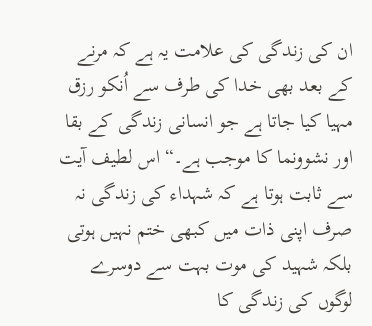ان کی زندگی کی علامت یہ ہے کہ مرنے کے بعد بھی خدا کی طرف سے اُنکو رزق مہیا کیا جاتا ہے جو انسانی زندگی کے بقا اور نشوونما کا موجب ہے۔“ اس لطیف آیت سے ثابت ہوتا ہے کہ شہداء کی زندگی نہ صرف اپنی ذات میں کبھی ختم نہیں ہوتی بلکہ شہید کی موت بہت سے دوسرے لوگوں کی زندگی کا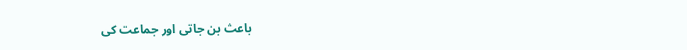باعث بن جاتی اور جماعت کی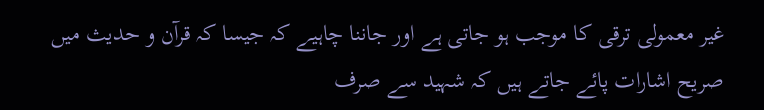غیر معمولی ترقی کا موجب ہو جاتی ہے اور جاننا چاہیے کہ جیسا کہ قرآن و حدیث میں صریح اشارات پائے جاتے ہیں کہ شہید سے صرف